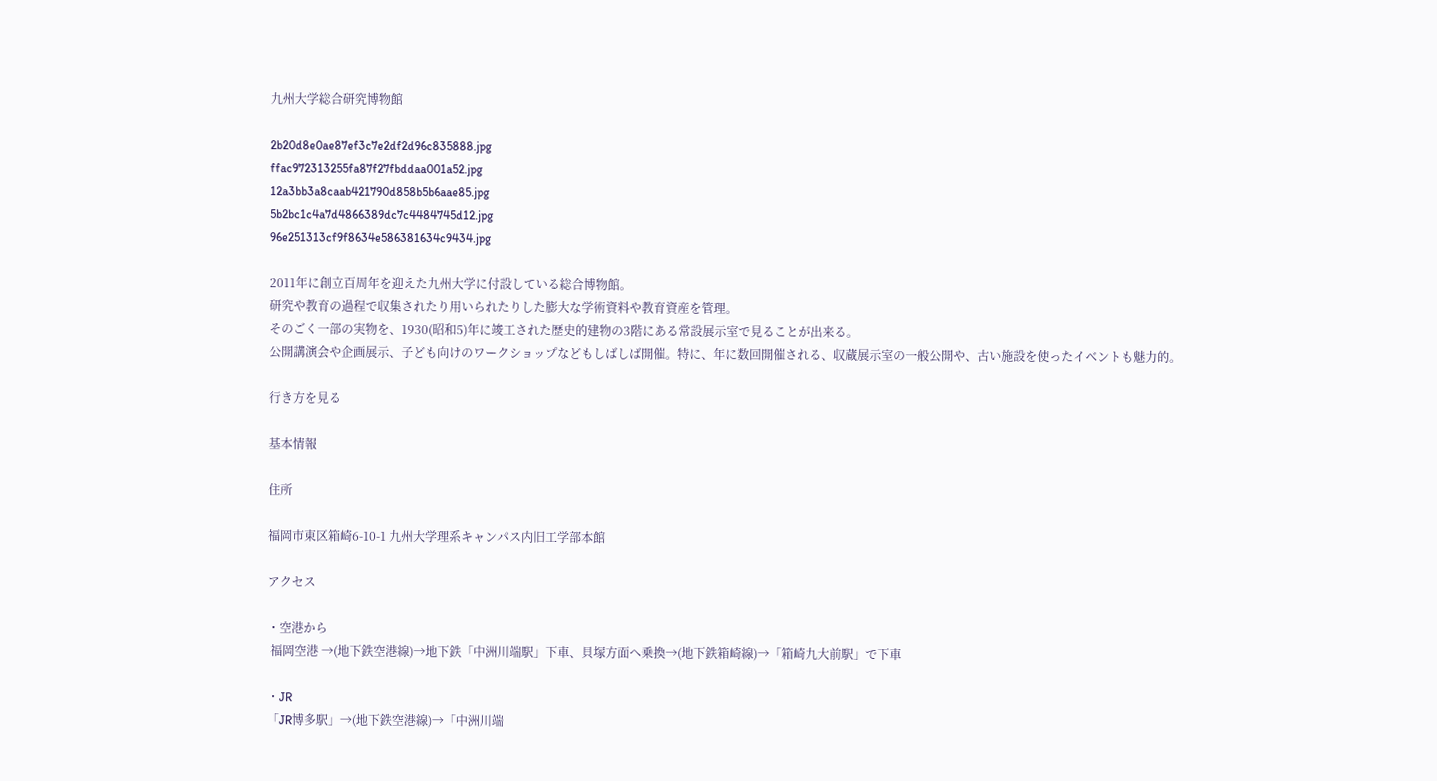九州大学総合研究博物館

2b20d8e0ae87ef3c7e2df2d96c835888.jpg
ffac972313255fa87f27fbddaa001a52.jpg
12a3bb3a8caab421790d858b5b6aae85.jpg
5b2bc1c4a7d4866389dc7c4484745d12.jpg
96e251313cf9f8634e586381634c9434.jpg

2011年に創立百周年を迎えた九州大学に付設している総合博物館。
研究や教育の過程で収集されたり用いられたりした膨大な学術資料や教育資産を管理。
そのごく一部の実物を、1930(昭和5)年に竣工された歴史的建物の3階にある常設展示室で見ることが出来る。
公開講演会や企画展示、子ども向けのワークショップなどもしばしば開催。特に、年に数回開催される、収蔵展示室の一般公開や、古い施設を使ったイベントも魅力的。

行き方を見る

基本情報

住所

福岡市東区箱崎6-10-1 九州大学理系キャンパス内旧工学部本館

アクセス

・空港から
 福岡空港 →(地下鉄空港線)→地下鉄「中洲川端駅」下車、貝塚方面へ乗換→(地下鉄箱崎線)→「箱崎九大前駅」で下車

・JR
「JR博多駅」→(地下鉄空港線)→「中洲川端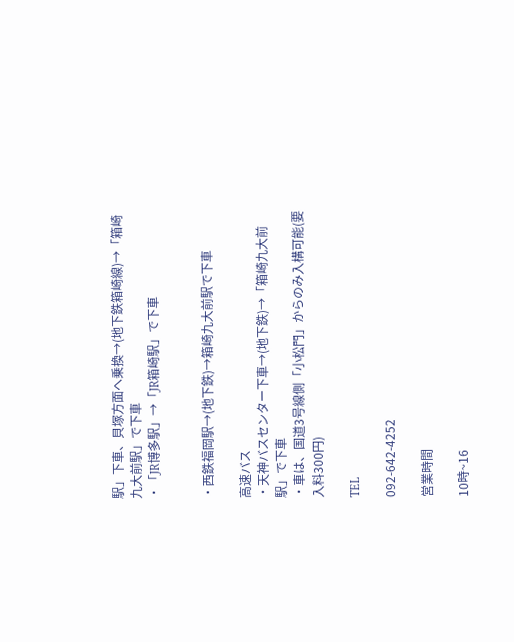駅」下車、貝塚方面へ乗換→(地下鉄箱崎線)→「箱崎九大前駅」で下車
・「JR博多駅」→「JR箱崎駅」で下車


・西鉄福岡駅→(地下鉄)→箱崎九大前駅で下車

高速バス
・天神バスセンター下車→(地下鉄)→「箱崎九大前駅」で下車
・車は、国道3号線側「小松門」からのみ入構可能(要入料300円)

TEL

092-642-4252

営業時間

10時~16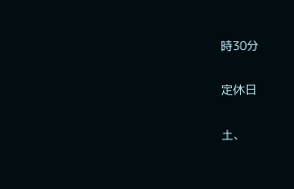時30分

定休日

土、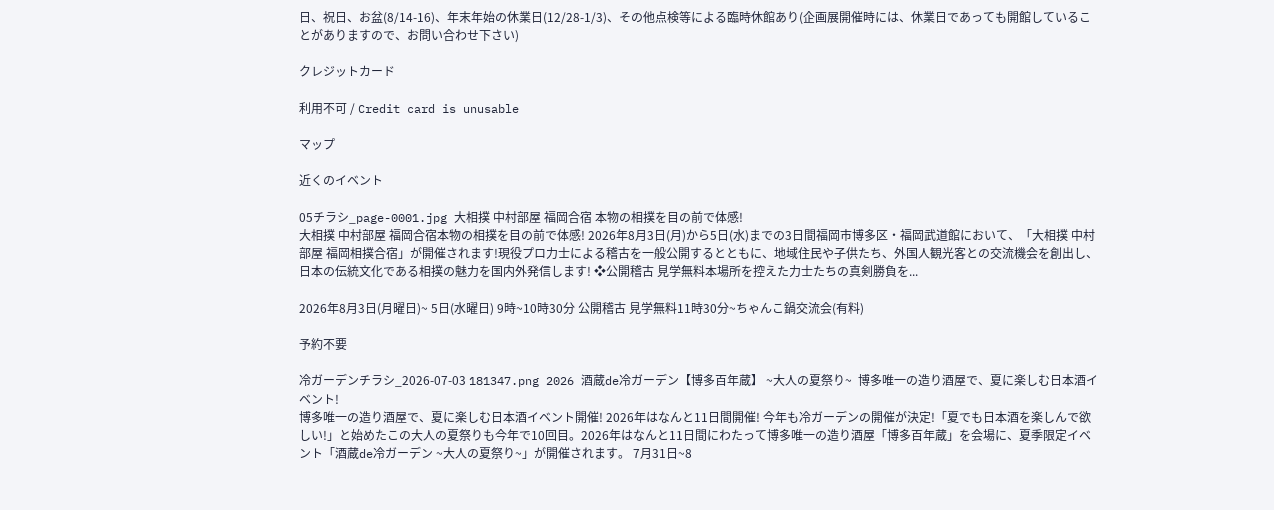日、祝日、お盆(8/14-16)、年末年始の休業日(12/28-1/3)、その他点検等による臨時休館あり(企画展開催時には、休業日であっても開館していることがありますので、お問い合わせ下さい)

クレジットカード

利用不可 / Credit card is unusable

マップ

近くのイベント

05チラシ_page-0001.jpg 大相撲 中村部屋 福岡合宿 本物の相撲を目の前で体感!
大相撲 中村部屋 福岡合宿本物の相撲を目の前で体感! 2026年8月3日(月)から5日(水)までの3日間福岡市博多区・福岡武道館において、「大相撲 中村部屋 福岡相撲合宿」が開催されます!現役プロ力士による稽古を一般公開するとともに、地域住民や子供たち、外国人観光客との交流機会を創出し、日本の伝統文化である相撲の魅力を国内外発信します! ❖公開稽古 見学無料本場所を控えた力士たちの真剣勝負を...

2026年8月3日(月曜日)~ 5日(水曜日) 9時~10時30分 公開稽古 見学無料11時30分~ちゃんこ鍋交流会(有料)

予約不要

冷ガーデンチラシ_2026-07-03 181347.png 2026 酒蔵de冷ガーデン【博多百年蔵】 ~大人の夏祭り~  博多唯一の造り酒屋で、夏に楽しむ日本酒イベント!
博多唯一の造り酒屋で、夏に楽しむ日本酒イベント開催! 2026年はなんと11日間開催! 今年も冷ガーデンの開催が決定!「夏でも日本酒を楽しんで欲しい!」と始めたこの大人の夏祭りも今年で10回目。2026年はなんと11日間にわたって博多唯一の造り酒屋「博多百年蔵」を会場に、夏季限定イベント「酒蔵de冷ガーデン ~大人の夏祭り~」が開催されます。 7月31日~8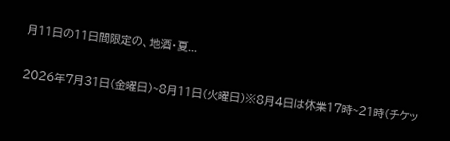月11日の11日間限定の、地酒・夏...

2026年7月31日(金曜日)~8月11日(火曜日)※8月4日は休業17時~21時(チケッ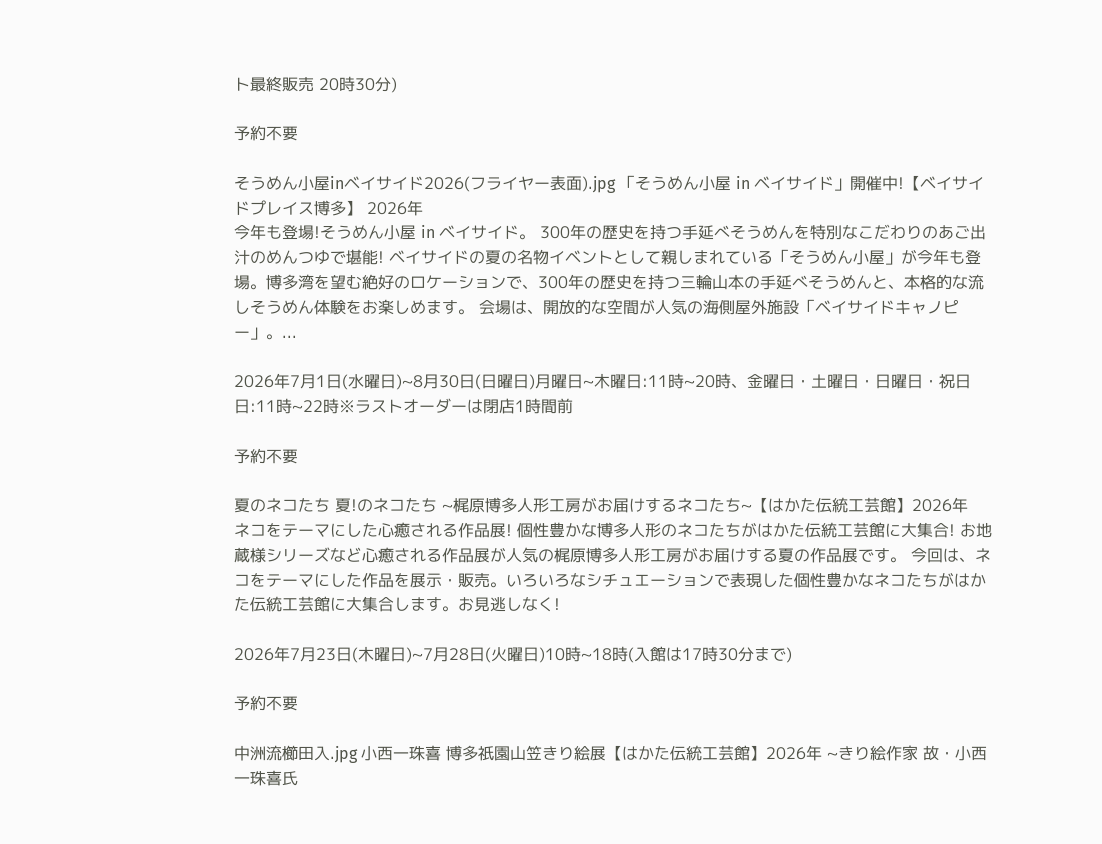ト最終販売 20時30分)

予約不要

そうめん小屋inベイサイド2026(フライヤー表面).jpg 「そうめん小屋 in ベイサイド」開催中!【ベイサイドプレイス博多】 2026年
今年も登場!そうめん小屋 in ベイサイド。 300年の歴史を持つ手延べそうめんを特別なこだわりのあご出汁のめんつゆで堪能! ベイサイドの夏の名物イベントとして親しまれている「そうめん小屋」が今年も登場。博多湾を望む絶好のロケーションで、300年の歴史を持つ三輪山本の手延べそうめんと、本格的な流しそうめん体験をお楽しめます。 会場は、開放的な空間が人気の海側屋外施設「ベイサイドキャノピー」。...

2026年7月1日(水曜日)~8月30日(日曜日)月曜日~木曜日:11時~20時、金曜日・土曜日・日曜日・祝日日:11時~22時※ラストオーダーは閉店1時間前

予約不要

夏のネコたち 夏!のネコたち ~梶原博多人形工房がお届けするネコたち~【はかた伝統工芸館】2026年
ネコをテーマにした心癒される作品展! 個性豊かな博多人形のネコたちがはかた伝統工芸館に大集合! お地蔵様シリーズなど心癒される作品展が人気の梶原博多人形工房がお届けする夏の作品展です。 今回は、ネコをテーマにした作品を展示・販売。いろいろなシチュエーションで表現した個性豊かなネコたちがはかた伝統工芸館に大集合します。お見逃しなく!

2026年7月23日(木曜日)~7月28日(火曜日)10時~18時(入館は17時30分まで)

予約不要

中洲流櫛田入.jpg 小西一珠喜 博多祇園山笠きり絵展【はかた伝統工芸館】2026年 ~きり絵作家 故・小西一珠喜氏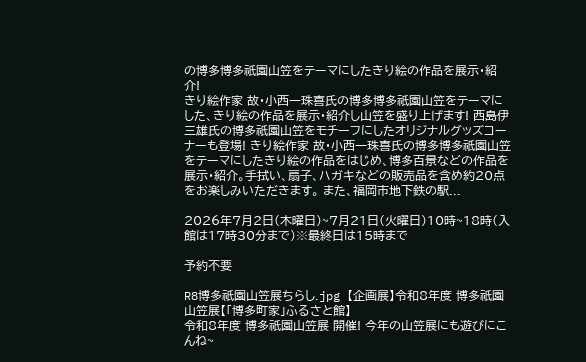の博多博多祇園山笠をテーマにしたきり絵の作品を展示・紹介!
きり絵作家 故・小西一珠喜氏の博多博多祇園山笠をテーマにした、きり絵の作品を展示・紹介し山笠を盛り上げます! 西島伊三雄氏の博多祇園山笠をモチーフにしたオリジナルグッズコーナーも登場! きり絵作家 故・小西一珠喜氏の博多博多祇園山笠をテーマにしたきり絵の作品をはじめ、博多百景などの作品を展示・紹介。手拭い、扇子、ハガキなどの販売品を含め約20点をお楽しみいただきます。 また、福岡市地下鉄の駅...

2026年7月2日(木曜日)~7月21日(火曜日)10時~18時(入館は17時30分まで)※最終日は15時まで

予約不要

R8博多祇園山笠展ちらし.jpg 【企画展】令和8年度 博多祇園山笠展【「博多町家」ふるさと館】
令和8年度 博多祇園山笠展 開催! 今年の山笠展にも遊びにこんね~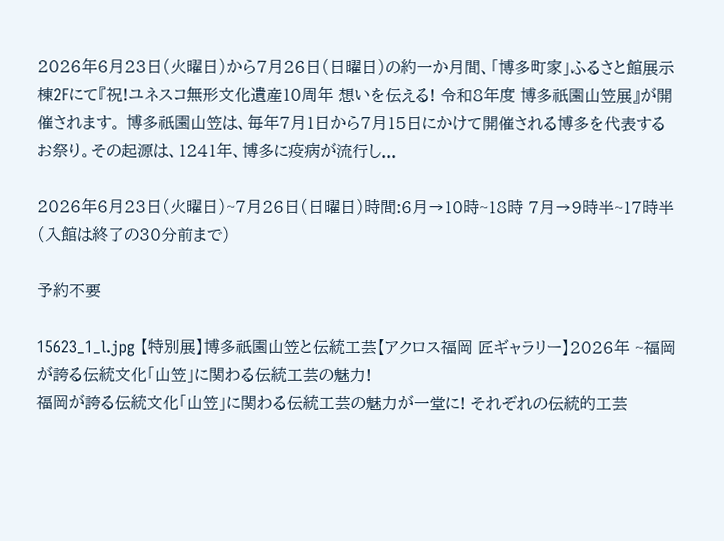2026年6月23日(火曜日)から7月26日(日曜日)の約一か月間、「博多町家」ふるさと館展示棟2Fにて『祝!ユネスコ無形文化遺産10周年 想いを伝える! 令和8年度 博多祇園山笠展』が開催されます。 博多祇園山笠は、毎年7月1日から7月15日にかけて開催される博多を代表するお祭り。その起源は、1241年、博多に疫病が流行し...

2026年6月23日(火曜日)~7月26日(日曜日)時間:6月→10時~18時 7月→9時半~17時半(入館は終了の30分前まで)

予約不要

15623_1_l.jpg 【特別展】博多祇園山笠と伝統工芸【アクロス福岡 匠ギャラリー】2026年 ~福岡が誇る伝統文化「山笠」に関わる伝統工芸の魅力!
福岡が誇る伝統文化「山笠」に関わる伝統工芸の魅力が一堂に! それぞれの伝統的工芸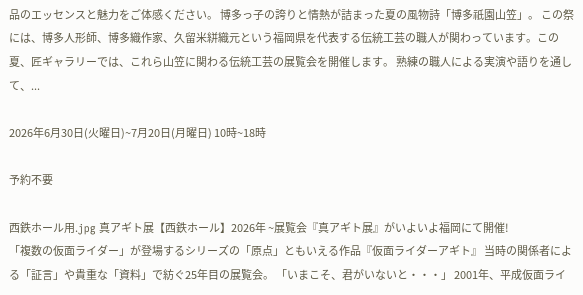品のエッセンスと魅力をご体感ください。 博多っ子の誇りと情熱が詰まった夏の風物詩「博多祇園山笠」。 この祭には、博多人形師、博多織作家、久留米絣織元という福岡県を代表する伝統工芸の職人が関わっています。この夏、匠ギャラリーでは、これら山笠に関わる伝統工芸の展覧会を開催します。 熟練の職人による実演や語りを通して、...

2026年6月30日(火曜日)~7月20日(月曜日) 10時~18時

予約不要

西鉄ホール用.jpg 真アギト展【西鉄ホール】2026年 ~展覧会『真アギト展』がいよいよ福岡にて開催!
「複数の仮面ライダー」が登場するシリーズの「原点」ともいえる作品『仮面ライダーアギト』 当時の関係者による「証言」や貴重な「資料」で紡ぐ25年目の展覧会。 「いまこそ、君がいないと・・・」 2001年、平成仮面ライ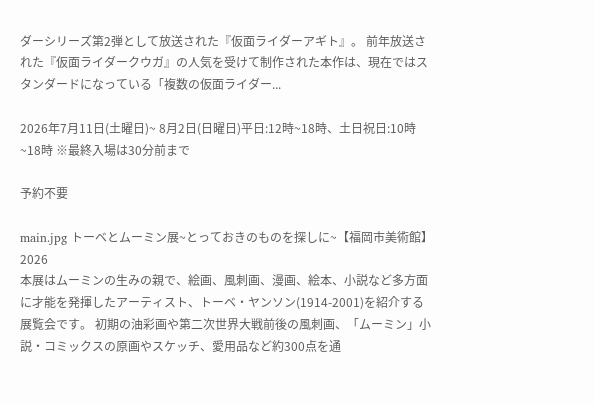ダーシリーズ第2弾として放送された『仮⾯ライダーアギト』。 前年放送された『仮面ライダークウガ』の人気を受けて制作された本作は、現在ではスタンダードになっている「複数の仮面ライダー...

2026年7月11日(土曜日)~ 8月2日(日曜日)平日:12時~18時、土日祝日:10時~18時 ※最終入場は30分前まで

予約不要

main.jpg トーベとムーミン展~とっておきのものを探しに~【福岡市美術館】2026
本展はムーミンの生みの親で、絵画、風刺画、漫画、絵本、小説など多方面に才能を発揮したアーティスト、トーベ・ヤンソン(1914-2001)を紹介する展覧会です。 初期の油彩画や第二次世界大戦前後の風刺画、「ムーミン」小説・コミックスの原画やスケッチ、愛用品など約300点を通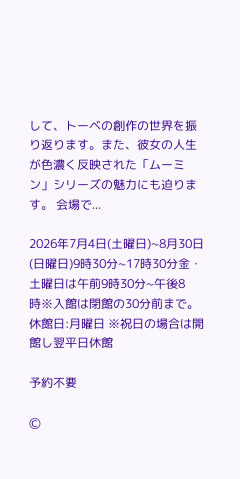して、トーベの創作の世界を振り返ります。また、彼女の人生が色濃く反映された「ムーミン」シリーズの魅力にも迫ります。 会場で...

2026年7月4日(土曜日)~8月30日(日曜日)9時30分~17時30分金・土曜日は午前9時30分~午後8時※入館は閉館の30分前まで。休館日:月曜日 ※祝日の場合は開館し翌平日休館

予約不要

Ⓒ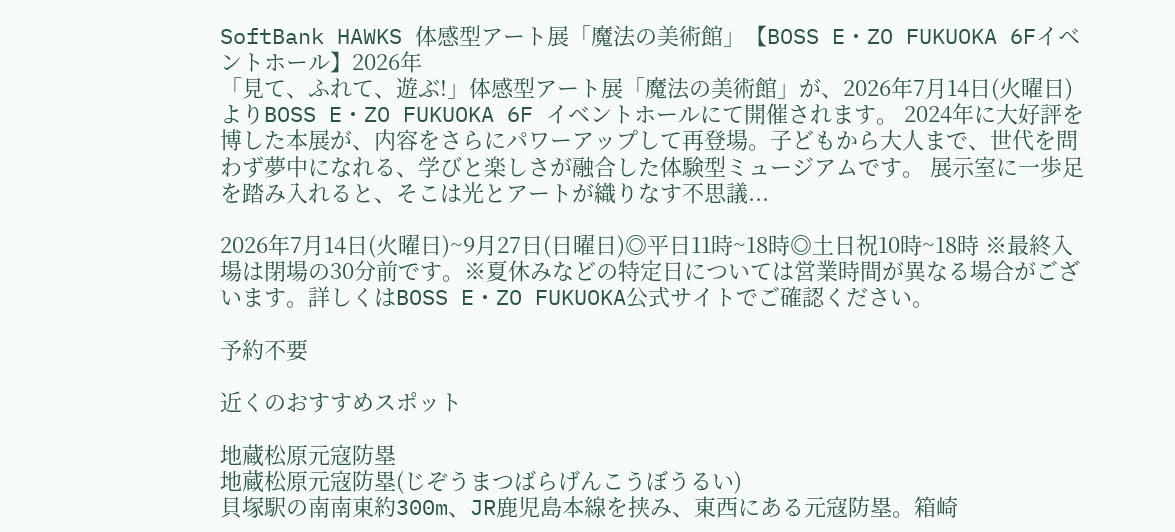SoftBank HAWKS 体感型アート展「魔法の美術館」【BOSS E・ZO FUKUOKA 6Fイベントホール】2026年
「見て、ふれて、遊ぶ!」体感型アート展「魔法の美術館」が、2026年7月14日(火曜日)よりBOSS E・ZO FUKUOKA 6F イベントホールにて開催されます。 2024年に大好評を博した本展が、内容をさらにパワーアップして再登場。子どもから大人まで、世代を問わず夢中になれる、学びと楽しさが融合した体験型ミュージアムです。 展示室に一歩足を踏み入れると、そこは光とアートが織りなす不思議...

2026年7月14日(火曜日)~9月27日(日曜日)◎平日11時~18時◎土日祝10時~18時 ※最終入場は閉場の30分前です。※夏休みなどの特定日については営業時間が異なる場合がございます。詳しくはBOSS E・ZO FUKUOKA公式サイトでご確認ください。

予約不要

近くのおすすめスポット

地蔵松原元寇防塁
地蔵松原元寇防塁(じぞうまつばらげんこうぼうるい)
貝塚駅の南南東約300m、JR鹿児島本線を挟み、東西にある元寇防塁。箱崎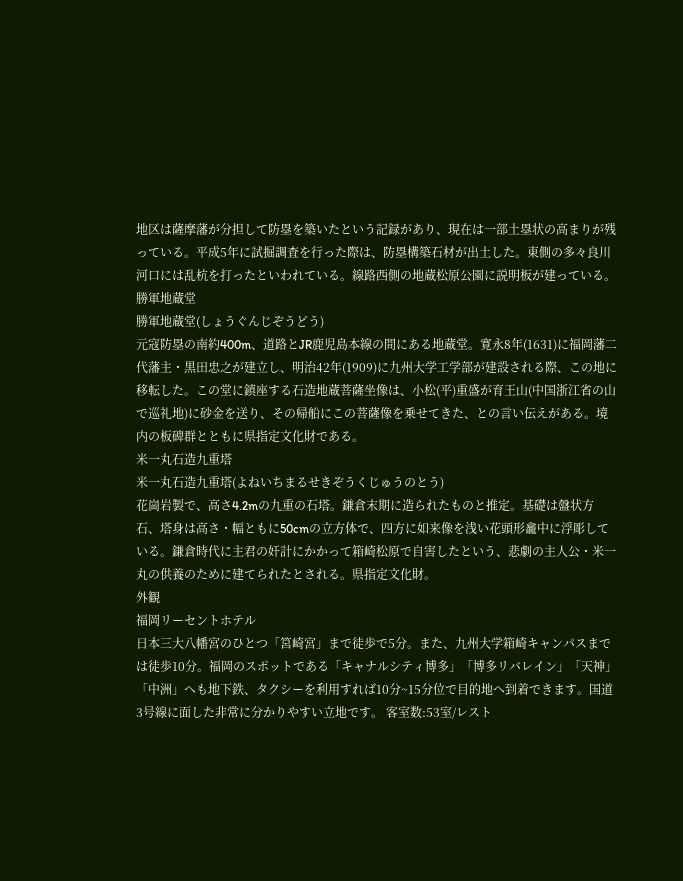地区は薩摩藩が分担して防塁を築いたという記録があり、現在は一部土塁状の高まりが残っている。平成5年に試掘調査を行った際は、防塁構築石材が出土した。東側の多々良川河口には乱杭を打ったといわれている。線路西側の地蔵松原公園に説明板が建っている。
勝軍地蔵堂
勝軍地蔵堂(しょうぐんじぞうどう)
元寇防塁の南約400m、道路とJR鹿児島本線の間にある地蔵堂。寛永8年(1631)に福岡藩二代藩主・黒田忠之が建立し、明治42年(1909)に九州大学工学部が建設される際、この地に移転した。この堂に鎮座する石造地蔵菩薩坐像は、小松(平)重盛が育王山(中国浙江省の山で巡礼地)に砂金を送り、その帰船にこの菩薩像を乗せてきた、との言い伝えがある。境内の板碑群とともに県指定文化財である。
米一丸石造九重塔
米一丸石造九重塔(よねいちまるせきぞうくじゅうのとう)
花崗岩製で、高さ4.2mの九重の石塔。鎌倉末期に造られたものと推定。基礎は盤状方石、塔身は高さ・幅ともに50cmの立方体で、四方に如来像を浅い花頭形龕中に浮彫している。鎌倉時代に主君の奸計にかかって箱崎松原で自害したという、悲劇の主人公・米一丸の供養のために建てられたとされる。県指定文化財。
外観
福岡リーセントホテル
日本三大八幡宮のひとつ「筥崎宮」まで徒歩で5分。また、九州大学箱崎キャンパスまでは徒歩10分。福岡のスポットである「キャナルシティ博多」「博多リバレイン」「天神」「中洲」へも地下鉄、タクシーを利用すれば10分~15分位で目的地へ到着できます。国道3号線に面した非常に分かりやすい立地です。 客室数:53室/レスト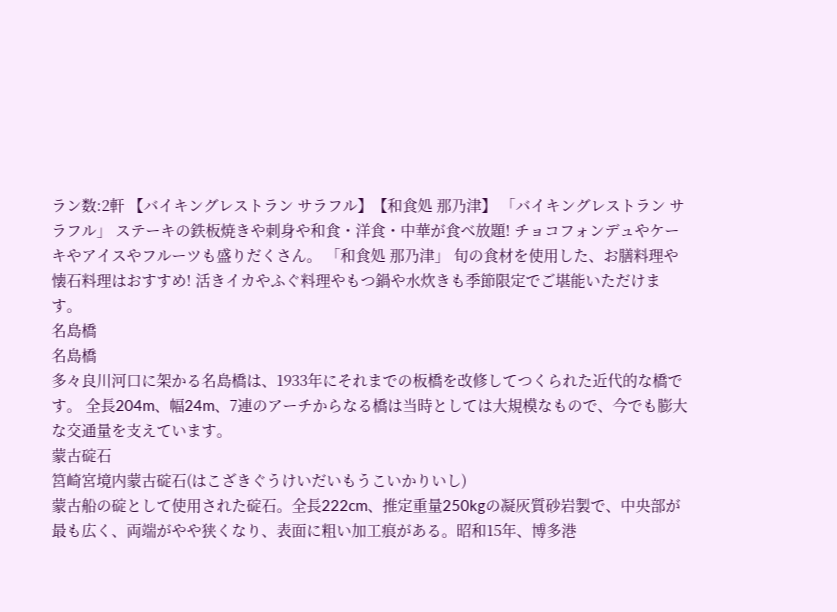ラン数:2軒 【バイキングレストラン サラフル】【和食処 那乃津】 「バイキングレストラン サラフル」 ステーキの鉄板焼きや刺身や和食・洋食・中華が食べ放題! チョコフォンデュやケーキやアイスやフルーツも盛りだくさん。 「和食処 那乃津」 旬の食材を使用した、お膳料理や懐石料理はおすすめ! 活きイカやふぐ料理やもつ鍋や水炊きも季節限定でご堪能いただけます。
名島橋
名島橋
多々良川河口に架かる名島橋は、1933年にそれまでの板橋を改修してつくられた近代的な橋です。 全長204m、幅24m、7連のアーチからなる橋は当時としては大規模なもので、今でも膨大な交通量を支えています。
蒙古碇石
筥崎宮境内蒙古碇石(はこざきぐうけいだいもうこいかりいし)
蒙古船の碇として使用された碇石。全長222cm、推定重量250kgの凝灰質砂岩製で、中央部が最も広く、両端がやや狭くなり、表面に粗い加工痕がある。昭和15年、博多港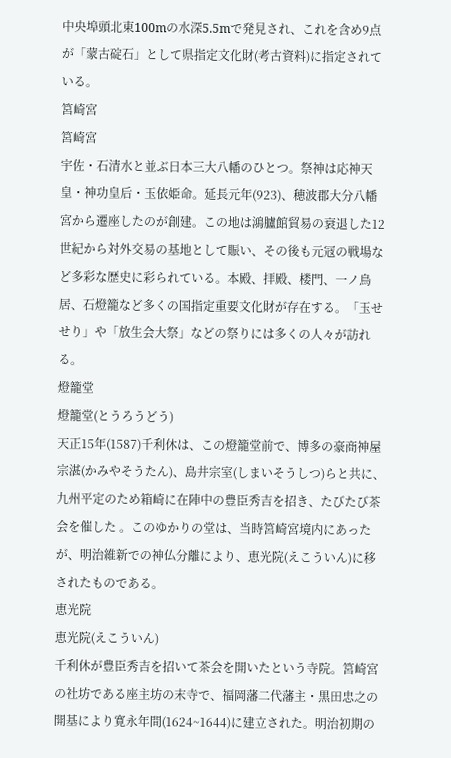中央埠頭北東100mの水深5.5mで発見され、これを含め9点が「蒙古碇石」として県指定文化財(考古資料)に指定されている。
筥崎宮
筥崎宮
宇佐・石清水と並ぶ日本三大八幡のひとつ。祭神は応神天皇・神功皇后・玉依姫命。延長元年(923)、穂波郡大分八幡宮から遷座したのが創建。この地は鴻臚館貿易の衰退した12世紀から対外交易の基地として賑い、その後も元冦の戦場など多彩な歴史に彩られている。本殿、拝殿、楼門、一ノ鳥居、石燈籠など多くの国指定重要文化財が存在する。「玉せせり」や「放生会大祭」などの祭りには多くの人々が訪れる。
燈籠堂
燈籠堂(とうろうどう)
天正15年(1587)千利休は、この燈籠堂前で、博多の豪商神屋宗湛(かみやそうたん)、島井宗室(しまいそうしつ)らと共に、九州平定のため箱崎に在陣中の豊臣秀吉を招き、たびたび茶会を催した 。このゆかりの堂は、当時筥崎宮境内にあったが、明治維新での神仏分離により、恵光院(えこういん)に移されたものである。
恵光院
恵光院(えこういん)
千利休が豊臣秀吉を招いて茶会を開いたという寺院。筥崎宮の社坊である座主坊の末寺で、福岡藩二代藩主・黒田忠之の開基により寛永年間(1624~1644)に建立された。明治初期の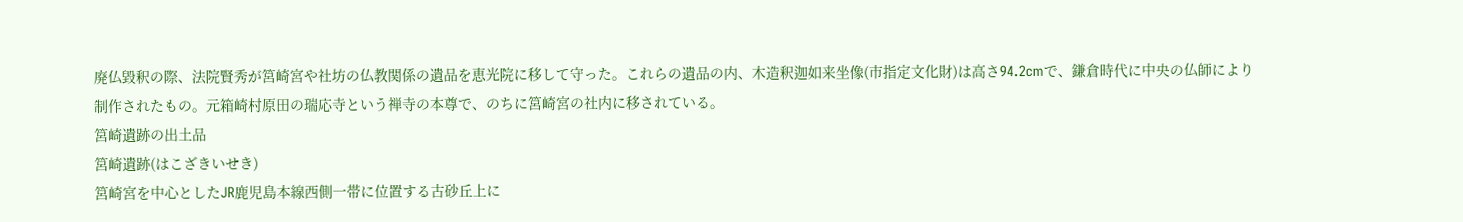廃仏毀釈の際、法院賢秀が筥崎宮や社坊の仏教関係の遺品を恵光院に移して守った。これらの遺品の内、木造釈迦如来坐像(市指定文化財)は高さ94.2cmで、鎌倉時代に中央の仏師により制作されたもの。元箱崎村原田の瑞応寺という禅寺の本尊で、のちに筥崎宮の社内に移されている。
筥崎遺跡の出土品
筥崎遺跡(はこざきいせき)
筥崎宮を中心としたJR鹿児島本線西側一帯に位置する古砂丘上に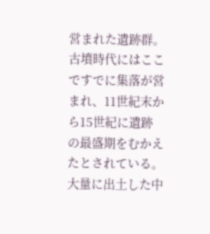営まれた遺跡群。古墳時代にはここですでに集落が営まれ、11世紀末から15世紀に遺跡の最盛期をむかえたとされている。大量に出土した中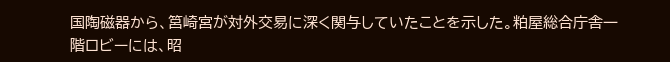国陶磁器から、筥崎宮が対外交易に深く関与していたことを示した。粕屋総合庁舎一階ロビーには、昭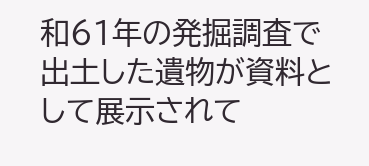和61年の発掘調査で出土した遺物が資料として展示されて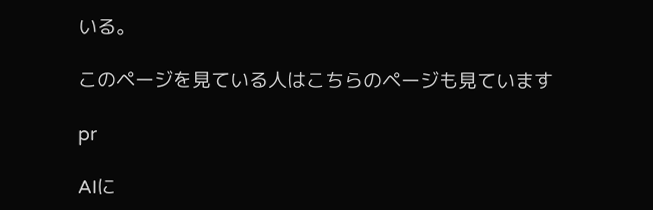いる。

このページを見ている人はこちらのページも見ています

pr

AIに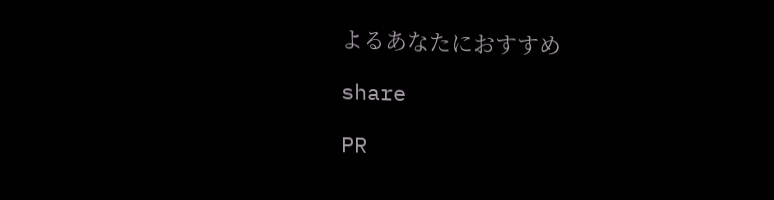よるあなたにおすすめ

share

PR